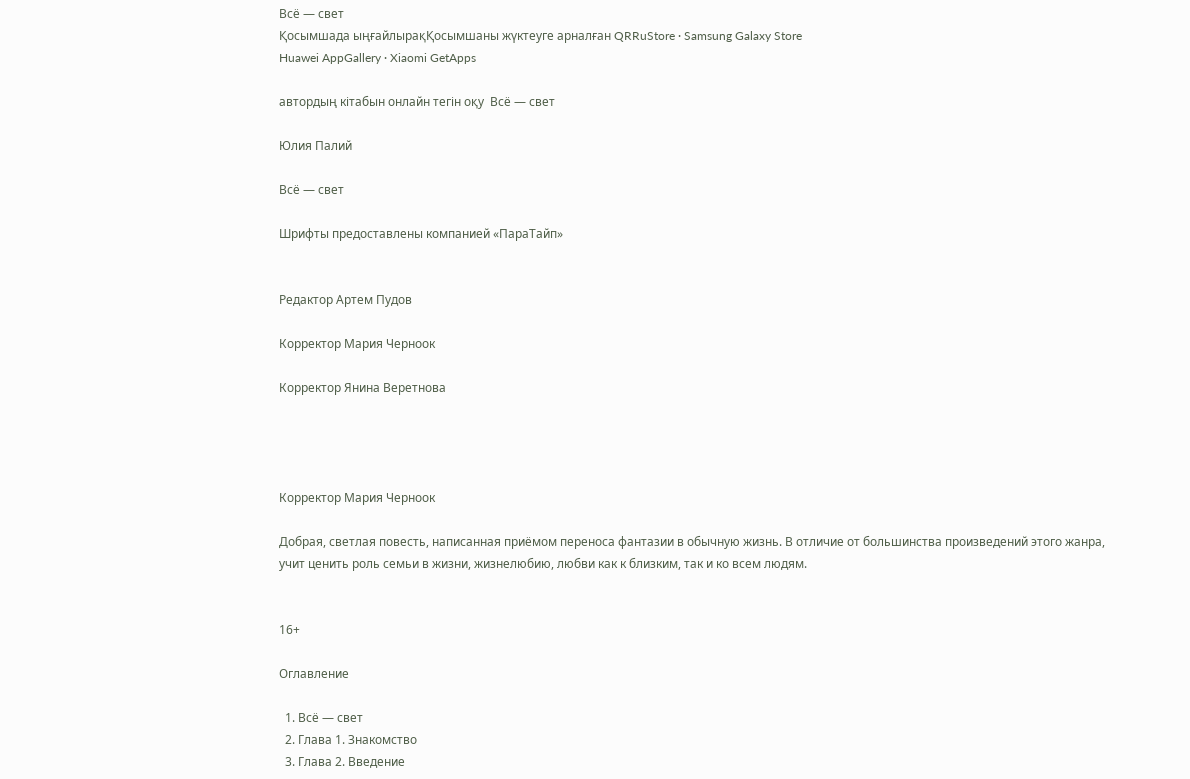Всё — свет
Қосымшада ыңғайлырақҚосымшаны жүктеуге арналған QRRuStore · Samsung Galaxy Store
Huawei AppGallery · Xiaomi GetApps

автордың кітабын онлайн тегін оқу  Всё — свет

Юлия Палий

Всё — свет

Шрифты предоставлены компанией «ПараТайп»


Редактор Артем Пудов

Корректор Мария Черноок

Корректор Янина Веретнова




Корректор Мария Черноок

Добрая, светлая повесть, написанная приёмом переноса фантазии в обычную жизнь. В отличие от большинства произведений этого жанра, учит ценить роль семьи в жизни, жизнелюбию, любви как к близким, так и ко всем людям.


16+

Оглавление

  1. Всё — свет
  2. Глава 1. Знакомство
  3. Глава 2. Введение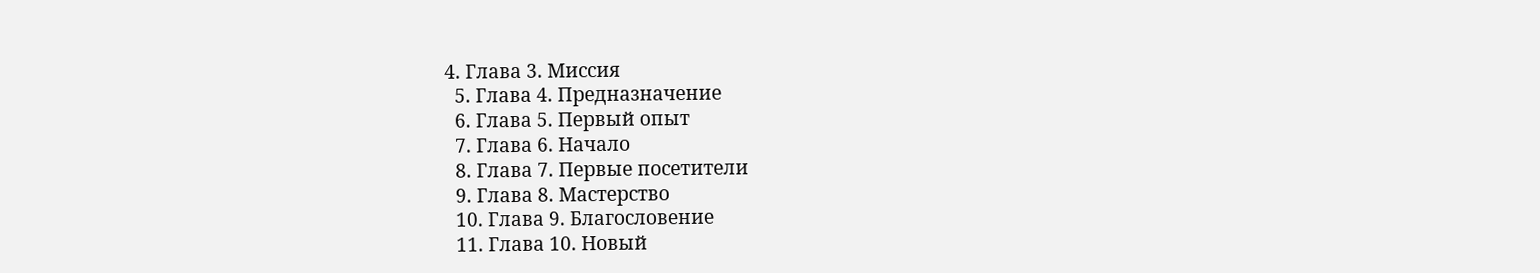4. Глава 3. Миссия
  5. Глава 4. Предназначение
  6. Глава 5. Первый опыт
  7. Глава 6. Начало
  8. Глава 7. Первые посетители
  9. Глава 8. Мастерство
  10. Глава 9. Благословение
  11. Глава 10. Новый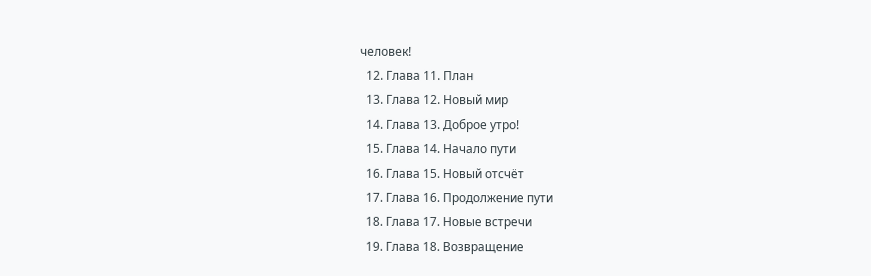человек!
  12. Глава 11. План
  13. Глава 12. Новый мир
  14. Глава 13. Доброе утро!
  15. Глава 14. Начало пути
  16. Глава 15. Новый отсчёт
  17. Глава 16. Продолжение пути
  18. Глава 17. Новые встречи
  19. Глава 18. Возвращение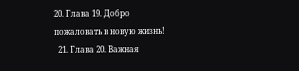20. Глава 19. Добро пожаловать в новую жизнь!
  21. Глава 20. Важная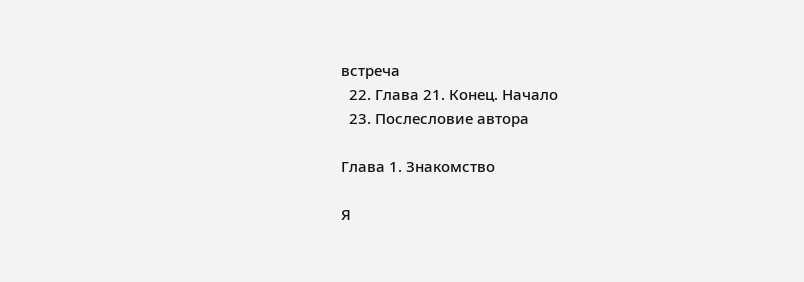встреча
  22. Глава 21. Конец. Начало
  23. Послесловие автора

Глава 1. Знакомство

Я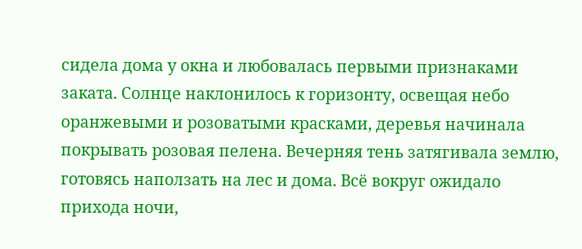сидела дома у окна и любовалась первыми признаками заката. Солнце наклонилось к горизонту, освещая небо оранжевыми и розоватыми красками, деревья начинала покрывать розовая пелена. Вечерняя тень затягивала землю, готовясь наползать на лес и дома. Всё вокруг ожидало прихода ночи,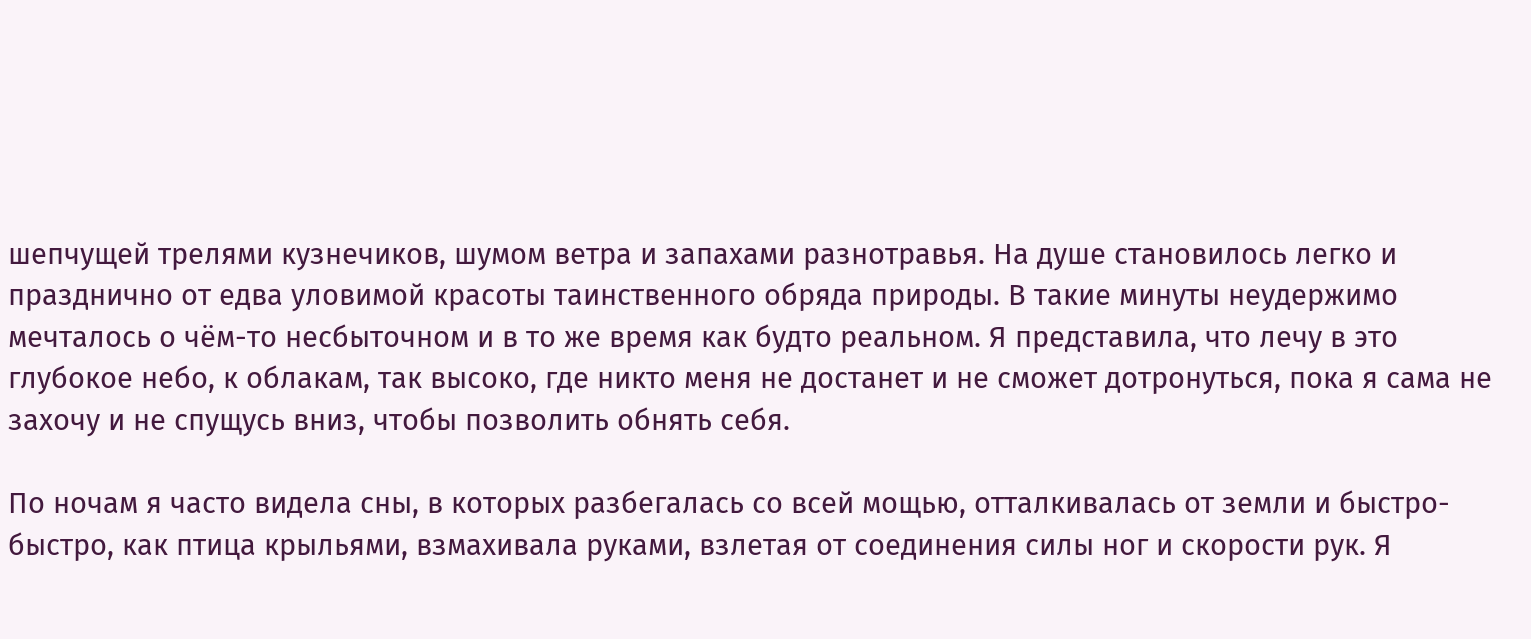шепчущей трелями кузнечиков, шумом ветра и запахами разнотравья. На душе становилось легко и празднично от едва уловимой красоты таинственного обряда природы. В такие минуты неудержимо мечталось о чём-то несбыточном и в то же время как будто реальном. Я представила, что лечу в это глубокое небо, к облакам, так высоко, где никто меня не достанет и не сможет дотронуться, пока я сама не захочу и не спущусь вниз, чтобы позволить обнять себя.

По ночам я часто видела сны, в которых разбегалась со всей мощью, отталкивалась от земли и быстро-быстро, как птица крыльями, взмахивала руками, взлетая от соединения силы ног и скорости рук. Я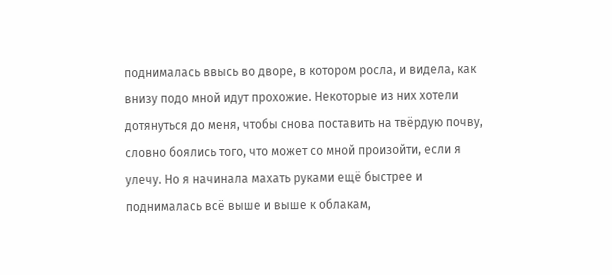поднималась ввысь во дворе, в котором росла, и видела, как внизу подо мной идут прохожие. Некоторые из них хотели дотянуться до меня, чтобы снова поставить на твёрдую почву, словно боялись того, что может со мной произойти, если я улечу. Но я начинала махать руками ещё быстрее и поднималась всё выше и выше к облакам,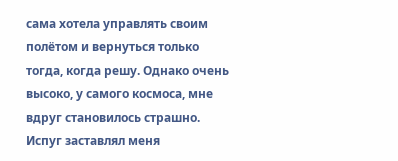сама хотела управлять своим полётом и вернуться только тогда, когда решу. Однако очень высоко, у самого космоса, мне вдруг становилось страшно. Испуг заставлял меня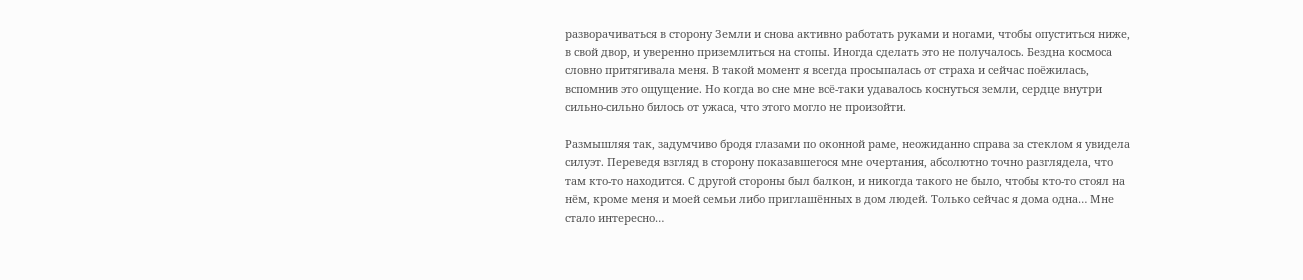разворачиваться в сторону Земли и снова активно работать руками и ногами, чтобы опуститься ниже, в свой двор, и уверенно приземлиться на стопы. Иногда сделать это не получалось. Бездна космоса словно притягивала меня. В такой момент я всегда просыпалась от страха и сейчас поёжилась, вспомнив это ощущение. Но когда во сне мне всё-таки удавалось коснуться земли, сердце внутри сильно-сильно билось от ужаса, что этого могло не произойти.

Размышляя так, задумчиво бродя глазами по оконной раме, неожиданно справа за стеклом я увидела силуэт. Переведя взгляд в сторону показавшегося мне очертания, абсолютно точно разглядела, что там кто-то находится. С другой стороны был балкон, и никогда такого не было, чтобы кто-то стоял на нём, кроме меня и моей семьи либо приглашённых в дом людей. Только сейчас я дома одна… Мне стало интересно…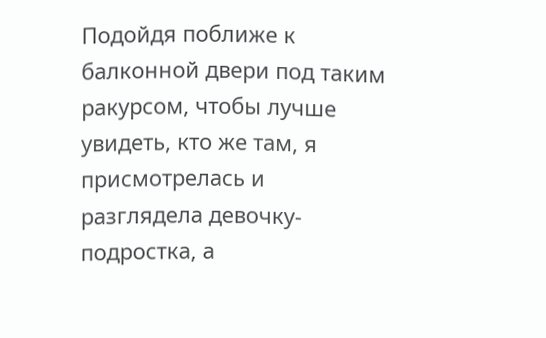Подойдя поближе к балконной двери под таким ракурсом, чтобы лучше увидеть, кто же там, я присмотрелась и разглядела девочку-подростка, а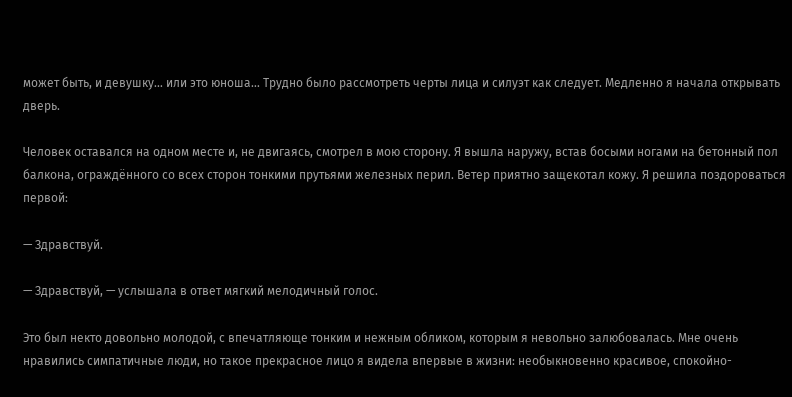может быть, и девушку… или это юноша… Трудно было рассмотреть черты лица и силуэт как следует. Медленно я начала открывать дверь.

Человек оставался на одном месте и, не двигаясь, смотрел в мою сторону. Я вышла наружу, встав босыми ногами на бетонный пол балкона, ограждённого со всех сторон тонкими прутьями железных перил. Ветер приятно защекотал кожу. Я решила поздороваться первой:

— Здравствуй.

— Здравствуй, — услышала в ответ мягкий мелодичный голос.

Это был некто довольно молодой, с впечатляюще тонким и нежным обликом, которым я невольно залюбовалась. Мне очень нравились симпатичные люди, но такое прекрасное лицо я видела впервые в жизни: необыкновенно красивое, спокойно-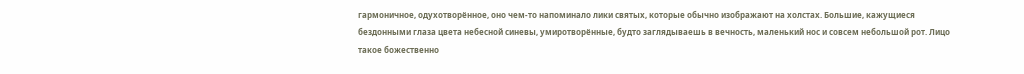гармоничное, одухотворённое, оно чем-то напоминало лики святых, которые обычно изображают на холстах. Большие, кажущиеся бездонными глаза цвета небесной синевы, умиротворённые, будто заглядываешь в вечность, маленький нос и совсем небольшой рот. Лицо такое божественно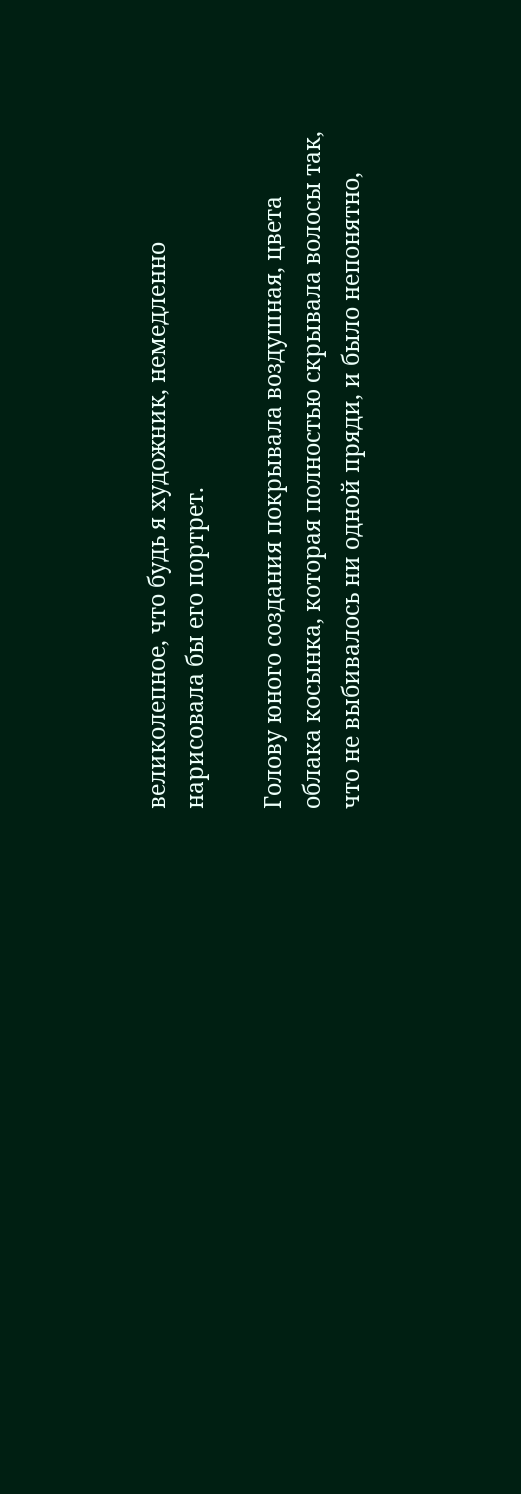великолепное, что будь я художник, немедленно нарисовала бы его портрет.

Голову юного создания покрывала воздушная, цвета облака косынка, которая полностью скрывала волосы так, что не выбивалось ни одной пряди, и было непонятно,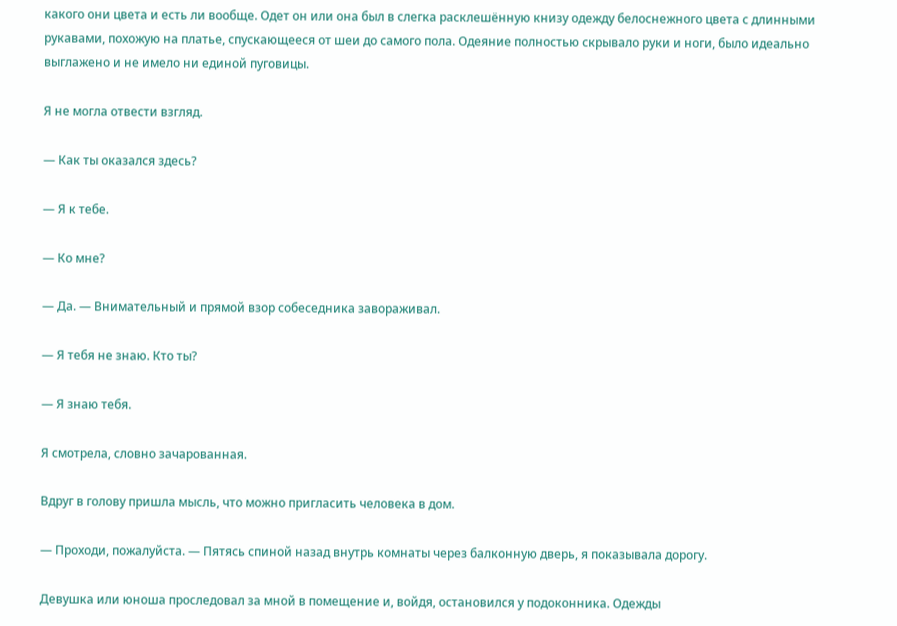какого они цвета и есть ли вообще. Одет он или она был в слегка расклешённую книзу одежду белоснежного цвета с длинными рукавами, похожую на платье, спускающееся от шеи до самого пола. Одеяние полностью скрывало руки и ноги, было идеально выглажено и не имело ни единой пуговицы.

Я не могла отвести взгляд.

— Как ты оказался здесь?

— Я к тебе.

— Ко мне?

— Да. — Внимательный и прямой взор собеседника завораживал.

— Я тебя не знаю. Кто ты?

— Я знаю тебя.

Я смотрела, словно зачарованная.

Вдруг в голову пришла мысль, что можно пригласить человека в дом.

— Проходи, пожалуйста. — Пятясь спиной назад внутрь комнаты через балконную дверь, я показывала дорогу.

Девушка или юноша проследовал за мной в помещение и, войдя, остановился у подоконника. Одежды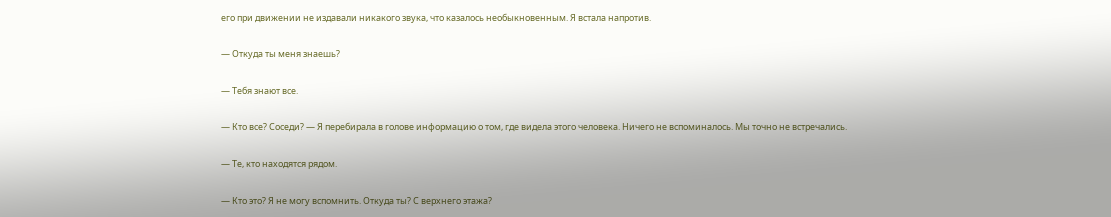его при движении не издавали никакого звука, что казалось необыкновенным. Я встала напротив.

— Откуда ты меня знаешь?

— Тебя знают все.

— Кто все? Соседи? — Я перебирала в голове информацию о том, где видела этого человека. Ничего не вспоминалось. Мы точно не встречались.

— Те, кто находятся рядом.

— Кто это? Я не могу вспомнить. Откуда ты? С верхнего этажа?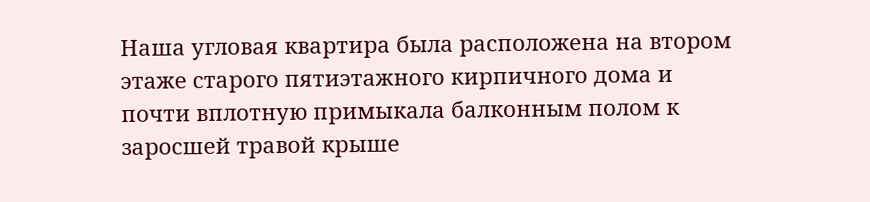Наша угловая квартира была расположена на втором этаже старого пятиэтажного кирпичного дома и почти вплотную примыкала балконным полом к заросшей травой крыше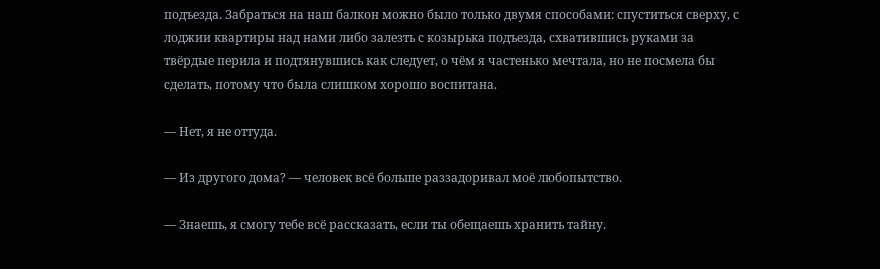подъезда. Забраться на наш балкон можно было только двумя способами: спуститься сверху, с лоджии квартиры над нами либо залезть с козырька подъезда, схватившись руками за твёрдые перила и подтянувшись как следует, о чём я частенько мечтала, но не посмела бы сделать, потому что была слишком хорошо воспитана.

— Нет, я не оттуда.

— Из другого дома? — человек всё больше раззадоривал моё любопытство.

— Знаешь, я смогу тебе всё рассказать, если ты обещаешь хранить тайну.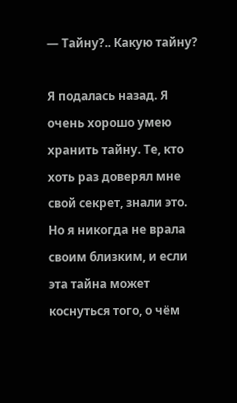— Тайну?.. Какую тайну?

Я подалась назад. Я очень хорошо умею хранить тайну. Те, кто хоть раз доверял мне свой секрет, знали это. Но я никогда не врала своим близким, и если эта тайна может коснуться того, о чём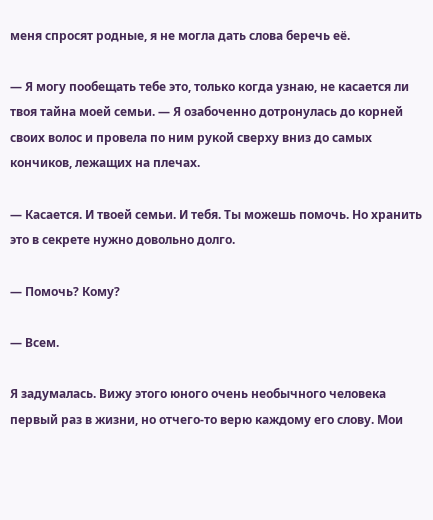меня спросят родные, я не могла дать слова беречь её.

— Я могу пообещать тебе это, только когда узнаю, не касается ли твоя тайна моей семьи. — Я озабоченно дотронулась до корней своих волос и провела по ним рукой сверху вниз до самых кончиков, лежащих на плечах.

— Касается. И твоей семьи. И тебя. Ты можешь помочь. Но хранить это в секрете нужно довольно долго.

— Помочь? Кому?

— Всем.

Я задумалась. Вижу этого юного очень необычного человека первый раз в жизни, но отчего-то верю каждому его слову. Мои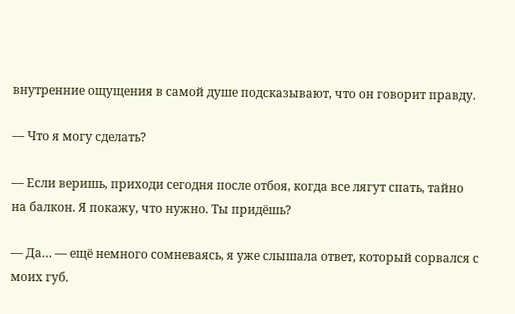внутренние ощущения в самой душе подсказывают, что он говорит правду.

— Что я могу сделать?

— Если веришь, приходи сегодня после отбоя, когда все лягут спать, тайно на балкон. Я покажу, что нужно. Ты придёшь?

— Да… — ещё немного сомневаясь, я уже слышала ответ, который сорвался с моих губ.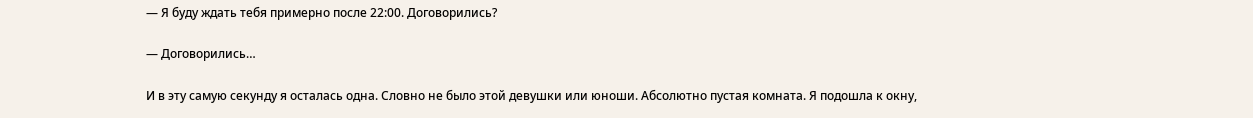— Я буду ждать тебя примерно после 22:00. Договорились?

— Договорились…

И в эту самую секунду я осталась одна. Словно не было этой девушки или юноши. Абсолютно пустая комната. Я подошла к окну,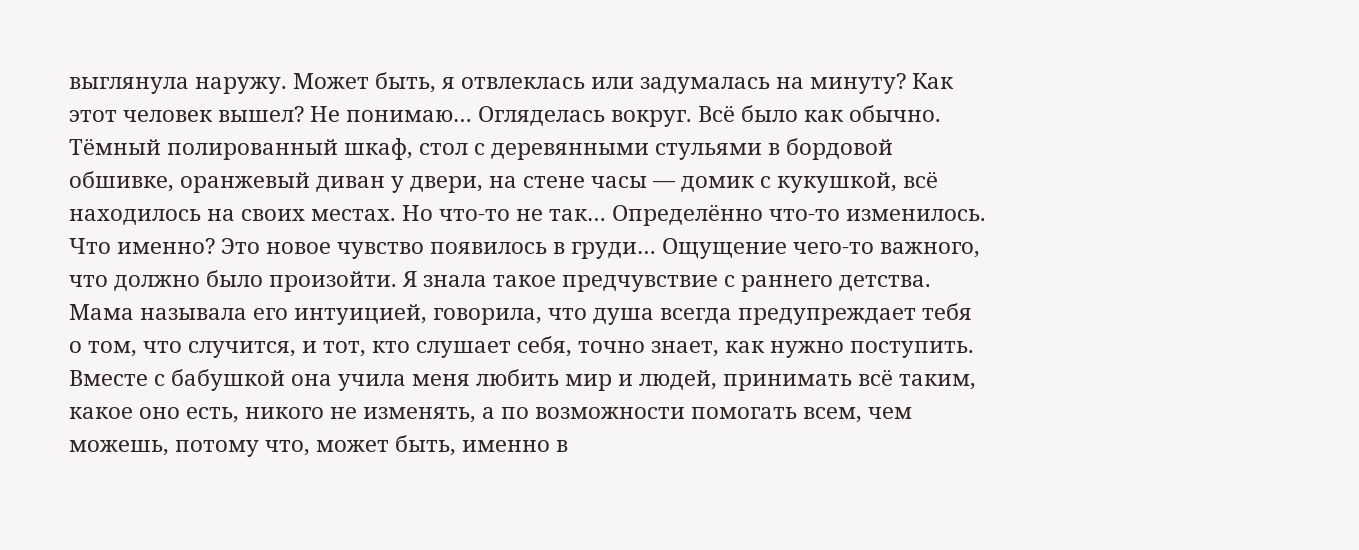выглянула наружу. Может быть, я отвлеклась или задумалась на минуту? Как этот человек вышел? Не понимаю… Огляделась вокруг. Всё было как обычно. Тёмный полированный шкаф, стол с деревянными стульями в бордовой обшивке, оранжевый диван у двери, на стене часы — домик с кукушкой, всё находилось на своих местах. Но что-то не так… Определённо что-то изменилось. Что именно? Это новое чувство появилось в груди… Ощущение чего-то важного, что должно было произойти. Я знала такое предчувствие с раннего детства. Мама называла его интуицией, говорила, что душа всегда предупреждает тебя о том, что случится, и тот, кто слушает себя, точно знает, как нужно поступить. Вместе с бабушкой она учила меня любить мир и людей, принимать всё таким, какое оно есть, никого не изменять, а по возможности помогать всем, чем можешь, потому что, может быть, именно в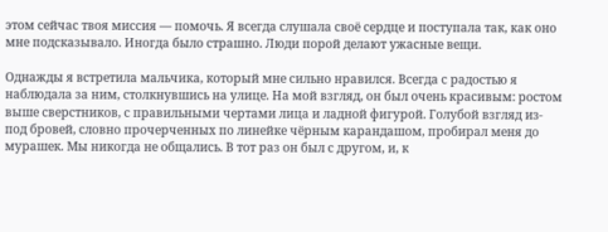этом сейчас твоя миссия — помочь. Я всегда слушала своё сердце и поступала так, как оно мне подсказывало. Иногда было страшно. Люди порой делают ужасные вещи.

Однажды я встретила мальчика, который мне сильно нравился. Всегда с радостью я наблюдала за ним, столкнувшись на улице. На мой взгляд, он был очень красивым: ростом выше сверстников, с правильными чертами лица и ладной фигурой. Голубой взгляд из-под бровей, словно прочерченных по линейке чёрным карандашом, пробирал меня до мурашек. Мы никогда не общались. В тот раз он был с другом, и, к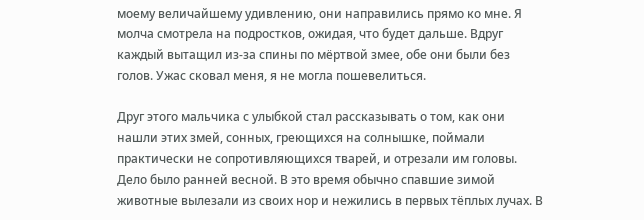моему величайшему удивлению, они направились прямо ко мне. Я молча смотрела на подростков, ожидая, что будет дальше. Вдруг каждый вытащил из-за спины по мёртвой змее, обе они были без голов. Ужас сковал меня, я не могла пошевелиться.

Друг этого мальчика с улыбкой стал рассказывать о том, как они нашли этих змей, сонных, греющихся на солнышке, поймали практически не сопротивляющихся тварей, и отрезали им головы. Дело было ранней весной. В это время обычно спавшие зимой животные вылезали из своих нор и нежились в первых тёплых лучах. В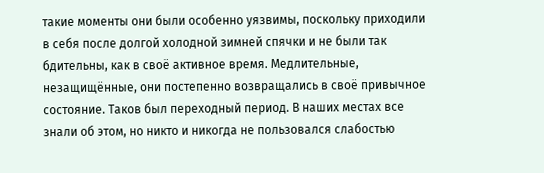такие моменты они были особенно уязвимы, поскольку приходили в себя после долгой холодной зимней спячки и не были так бдительны, как в своё активное время. Медлительные, незащищённые, они постепенно возвращались в своё привычное состояние. Таков был переходный период. В наших местах все знали об этом, но никто и никогда не пользовался слабостью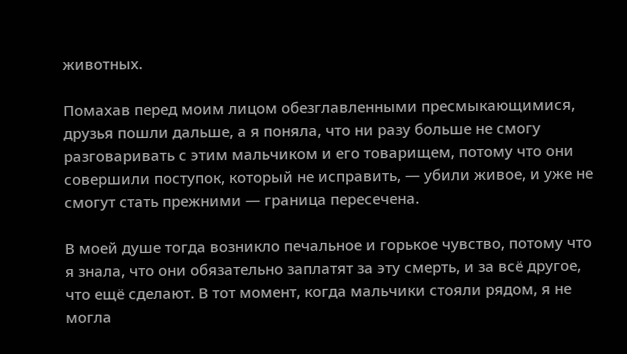животных.

Помахав перед моим лицом обезглавленными пресмыкающимися, друзья пошли дальше, а я поняла, что ни разу больше не смогу разговаривать с этим мальчиком и его товарищем, потому что они совершили поступок, который не исправить, — убили живое, и уже не смогут стать прежними — граница пересечена.

В моей душе тогда возникло печальное и горькое чувство, потому что я знала, что они обязательно заплатят за эту смерть, и за всё другое, что ещё сделают. В тот момент, когда мальчики стояли рядом, я не могла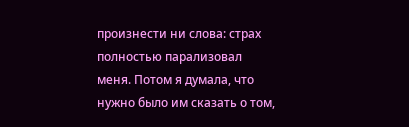произнести ни слова: страх полностью парализовал меня. Потом я думала, что нужно было им сказать о том,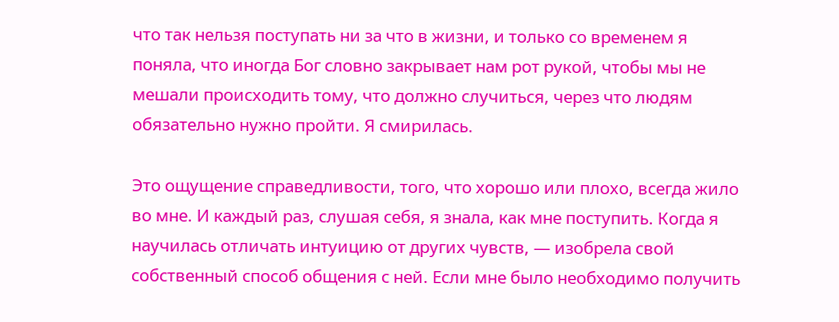что так нельзя поступать ни за что в жизни, и только со временем я поняла, что иногда Бог словно закрывает нам рот рукой, чтобы мы не мешали происходить тому, что должно случиться, через что людям обязательно нужно пройти. Я смирилась.

Это ощущение справедливости, того, что хорошо или плохо, всегда жило во мне. И каждый раз, слушая себя, я знала, как мне поступить. Когда я научилась отличать интуицию от других чувств, — изобрела свой собственный способ общения с ней. Если мне было необходимо получить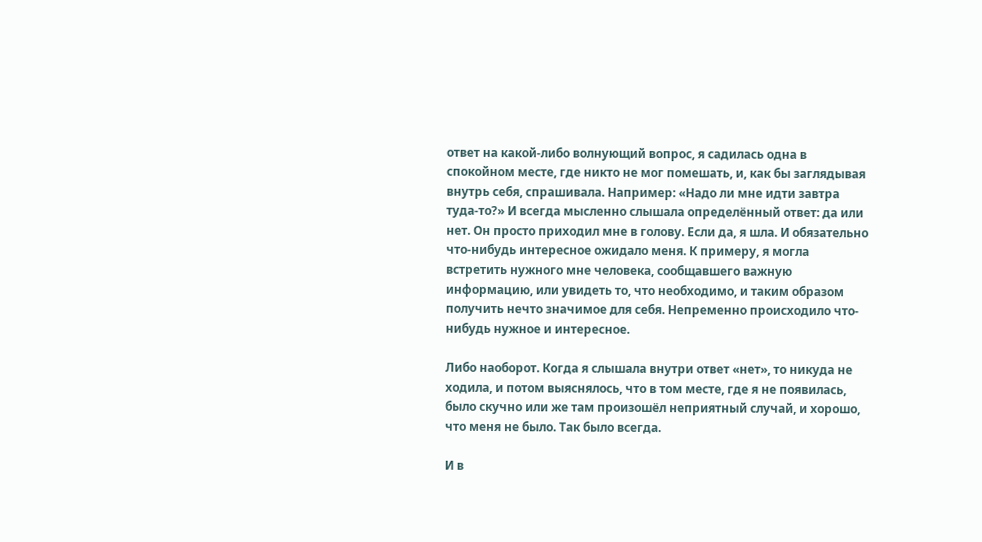ответ на какой-либо волнующий вопрос, я садилась одна в спокойном месте, где никто не мог помешать, и, как бы заглядывая внутрь себя, спрашивала. Например: «Надо ли мне идти завтра туда-то?» И всегда мысленно слышала определённый ответ: да или нет. Он просто приходил мне в голову. Если да, я шла. И обязательно что-нибудь интересное ожидало меня. К примеру, я могла встретить нужного мне человека, сообщавшего важную информацию, или увидеть то, что необходимо, и таким образом получить нечто значимое для себя. Непременно происходило что-нибудь нужное и интересное.

Либо наоборот. Когда я слышала внутри ответ «нет», то никуда не ходила, и потом выяснялось, что в том месте, где я не появилась, было скучно или же там произошёл неприятный случай, и хорошо, что меня не было. Так было всегда.

И в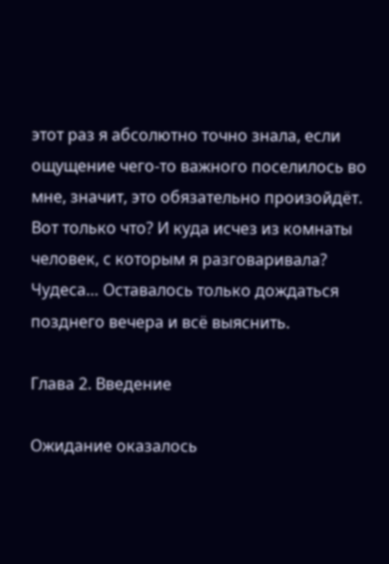этот раз я абсолютно точно знала, если ощущение чего-то важного поселилось во мне, значит, это обязательно произойдёт. Вот только что? И куда исчез из комнаты человек, с которым я разговаривала? Чудеса… Оставалось только дождаться позднего вечера и всё выяснить.

Глава 2. Введение

Ожидание оказалось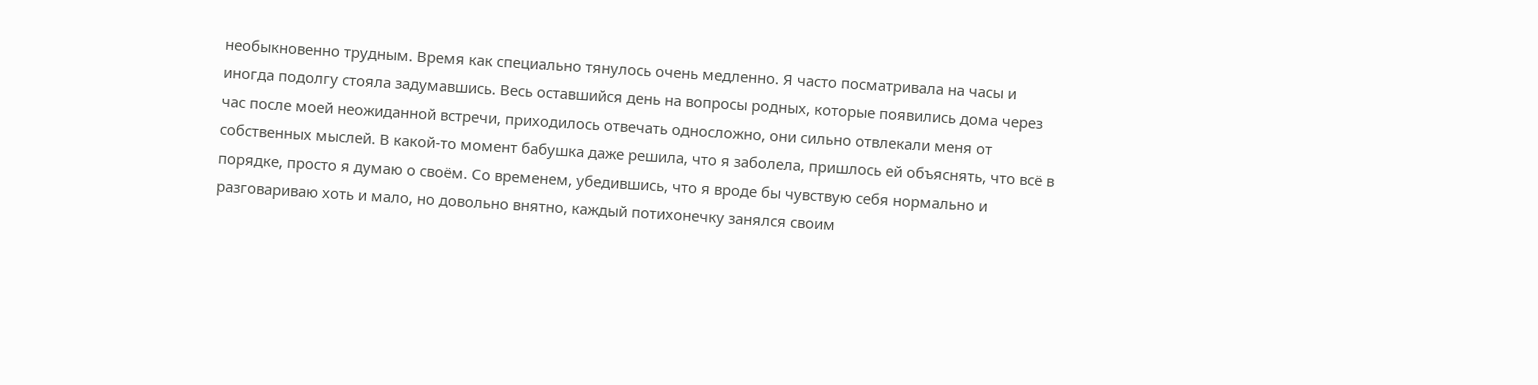необыкновенно трудным. Время как специально тянулось очень медленно. Я часто посматривала на часы и иногда подолгу стояла задумавшись. Весь оставшийся день на вопросы родных, которые появились дома через час после моей неожиданной встречи, приходилось отвечать односложно, они сильно отвлекали меня от собственных мыслей. В какой-то момент бабушка даже решила, что я заболела, пришлось ей объяснять, что всё в порядке, просто я думаю о своём. Со временем, убедившись, что я вроде бы чувствую себя нормально и разговариваю хоть и мало, но довольно внятно, каждый потихонечку занялся своим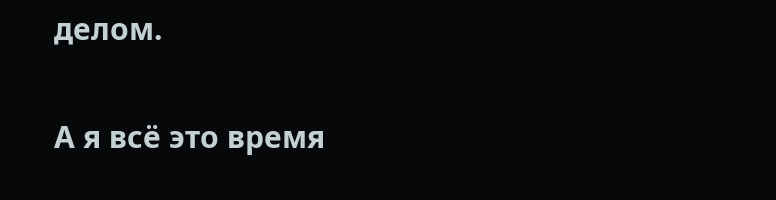делом.

А я всё это время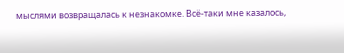мыслями возвращалась к незнакомке. Всё-таки мне казалось,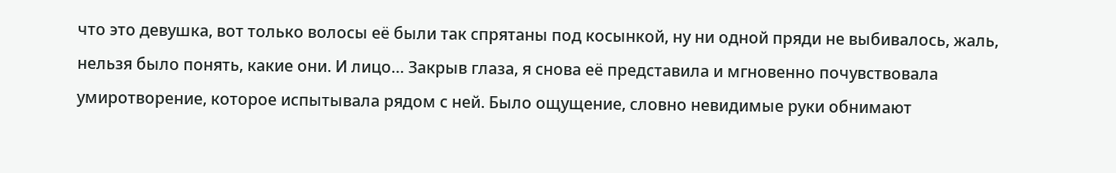что это девушка, вот только волосы её были так спрятаны под косынкой, ну ни одной пряди не выбивалось, жаль, нельзя было понять, какие они. И лицо… Закрыв глаза, я снова её представила и мгновенно почувствовала умиротворение, которое испытывала рядом с ней. Было ощущение, словно невидимые руки обнимают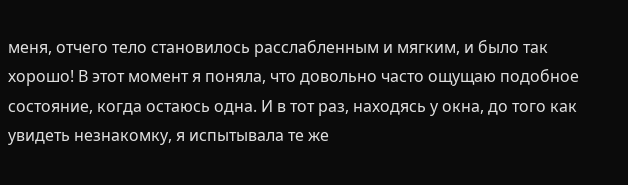меня, отчего тело становилось расслабленным и мягким, и было так хорошо! В этот момент я поняла, что довольно часто ощущаю подобное состояние, когда остаюсь одна. И в тот раз, находясь у окна, до того как увидеть незнакомку, я испытывала те же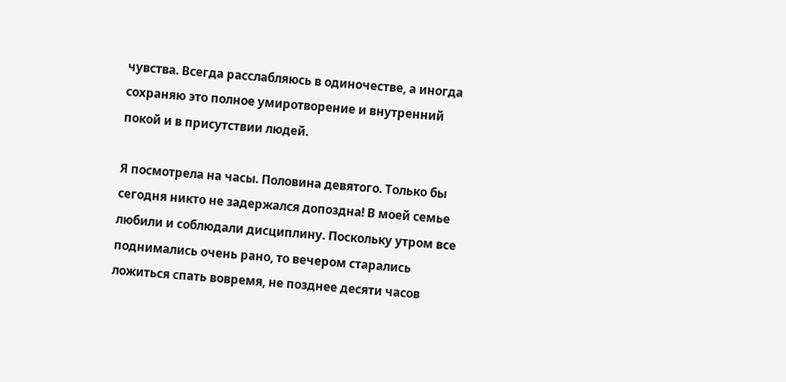чувства. Всегда расслабляюсь в одиночестве, а иногда сохраняю это полное умиротворение и внутренний покой и в присутствии людей.

Я посмотрела на часы. Половина девятого. Только бы сегодня никто не задержался допоздна! В моей семье любили и соблюдали дисциплину. Поскольку утром все поднимались очень рано, то вечером старались ложиться спать вовремя, не позднее десяти часов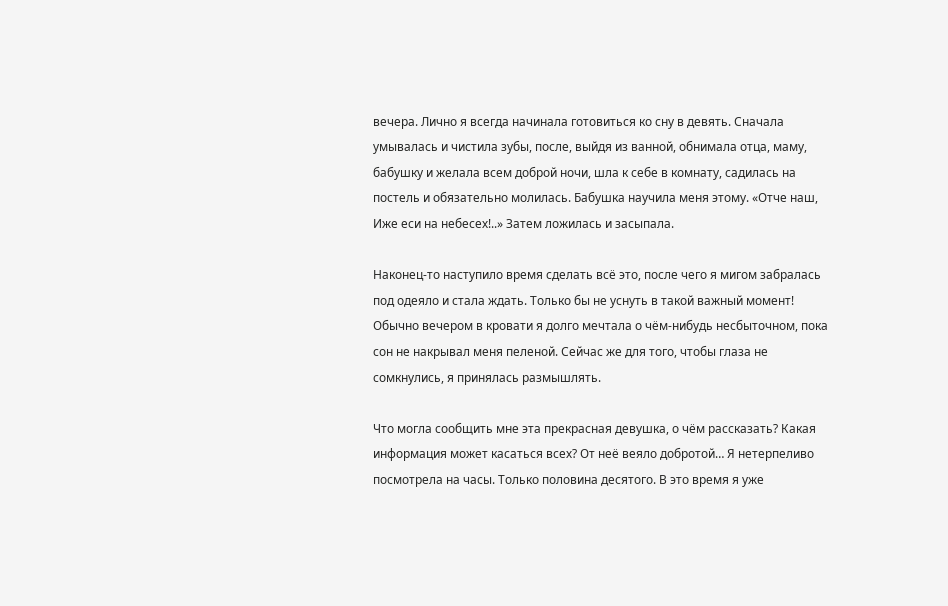вечера. Лично я всегда начинала готовиться ко сну в девять. Сначала умывалась и чистила зубы, после, выйдя из ванной, обнимала отца, маму, бабушку и желала всем доброй ночи, шла к себе в комнату, садилась на постель и обязательно молилась. Бабушка научила меня этому. «Отче наш, Иже еси на небесех!..» Затем ложилась и засыпала.

Наконец-то наступило время сделать всё это, после чего я мигом забралась под одеяло и стала ждать. Только бы не уснуть в такой важный момент! Обычно вечером в кровати я долго мечтала о чём-нибудь несбыточном, пока сон не накрывал меня пеленой. Сейчас же для того, чтобы глаза не сомкнулись, я принялась размышлять.

Что могла сообщить мне эта прекрасная девушка, о чём рассказать? Какая информация может касаться всех? От неё веяло добротой… Я нетерпеливо посмотрела на часы. Только половина десятого. В это время я уже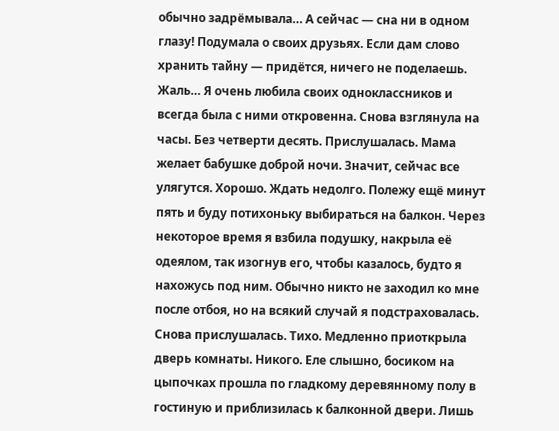обычно задрёмывала… А сейчас — сна ни в одном глазу! Подумала о своих друзьях. Если дам слово хранить тайну — придётся, ничего не поделаешь. Жаль… Я очень любила своих одноклассников и всегда была с ними откровенна. Снова взглянула на часы. Без четверти десять. Прислушалась. Мама желает бабушке доброй ночи. Значит, сейчас все улягутся. Хорошо. Ждать недолго. Полежу ещё минут пять и буду потихоньку выбираться на балкон. Через некоторое время я взбила подушку, накрыла её одеялом, так изогнув его, чтобы казалось, будто я нахожусь под ним. Обычно никто не заходил ко мне после отбоя, но на всякий случай я подстраховалась. Снова прислушалась. Тихо. Медленно приоткрыла дверь комнаты. Никого. Еле слышно, босиком на цыпочках прошла по гладкому деревянному полу в гостиную и приблизилась к балконной двери. Лишь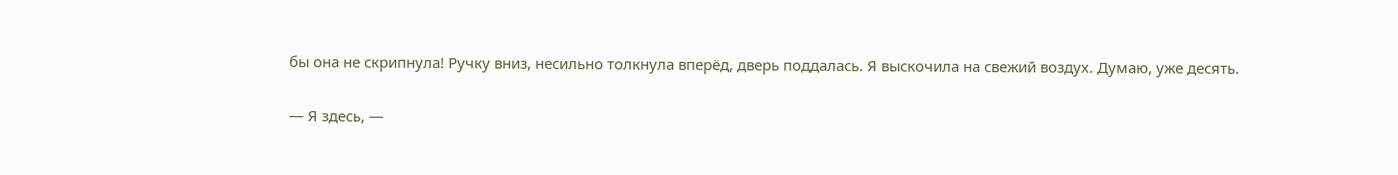бы она не скрипнула! Ручку вниз, несильно толкнула вперёд, дверь поддалась. Я выскочила на свежий воздух. Думаю, уже десять.

— Я здесь, —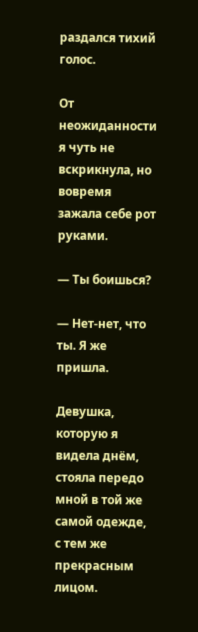раздался тихий голос.

От неожиданности я чуть не вскрикнула, но вовремя зажала себе рот руками.

— Ты боишься?

— Нет-нет, что ты. Я же пришла.

Девушка, которую я видела днём, стояла передо мной в той же самой одежде, с тем же прекрасным лицом.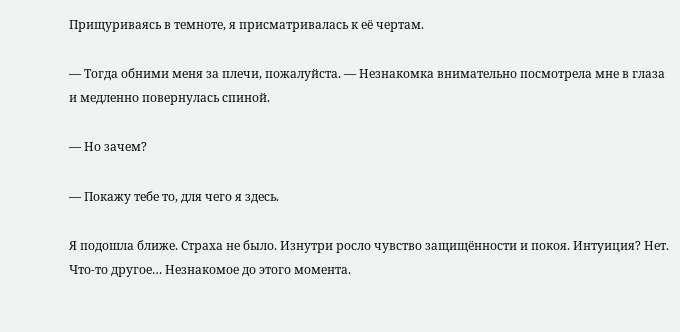Прищуриваясь в темноте, я присматривалась к её чертам.

— Тогда обними меня за плечи, пожалуйста. — Незнакомка внимательно посмотрела мне в глаза и медленно повернулась спиной.

— Но зачем?

— Покажу тебе то, для чего я здесь.

Я подошла ближе. Страха не было. Изнутри росло чувство защищённости и покоя. Интуиция? Нет. Что-то другое… Незнакомое до этого момента.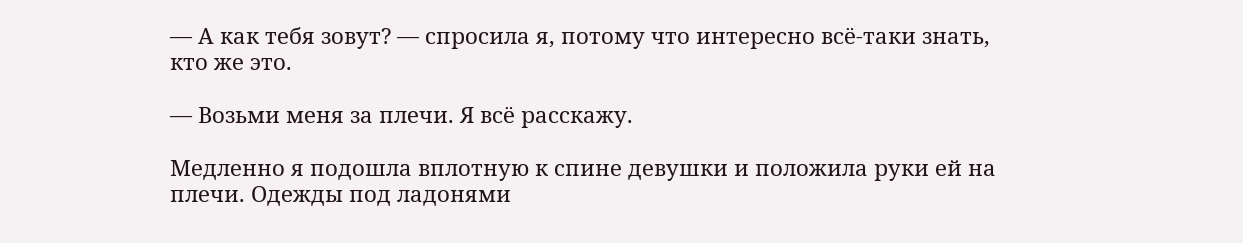— А как тебя зовут? — спросила я, потому что интересно всё-таки знать, кто же это.

— Возьми меня за плечи. Я всё расскажу.

Медленно я подошла вплотную к спине девушки и положила руки ей на плечи. Одежды под ладонями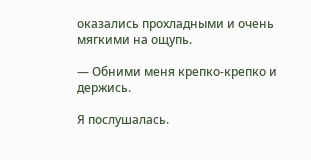оказались прохладными и очень мягкими на ощупь.

— Обними меня крепко-крепко и держись.

Я послушалась.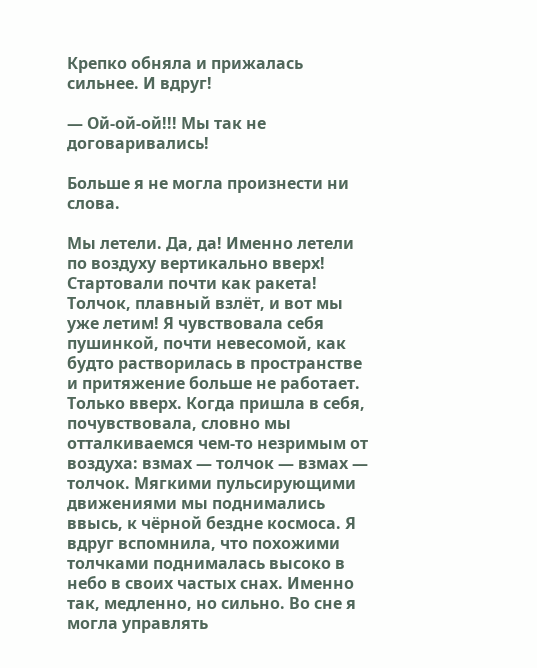Крепко обняла и прижалась сильнее. И вдруг!

— Ой-ой-ой!!! Мы так не договаривались!

Больше я не могла произнести ни слова.

Мы летели. Да, да! Именно летели по воздуху вертикально вверх! Стартовали почти как ракета! Толчок, плавный взлёт, и вот мы уже летим! Я чувствовала себя пушинкой, почти невесомой, как будто растворилась в пространстве и притяжение больше не работает. Только вверх. Когда пришла в себя, почувствовала, словно мы отталкиваемся чем-то незримым от воздуха: взмах — толчок — взмах — толчок. Мягкими пульсирующими движениями мы поднимались ввысь, к чёрной бездне космоса. Я вдруг вспомнила, что похожими толчками поднималась высоко в небо в своих частых снах. Именно так, медленно, но сильно. Во сне я могла управлять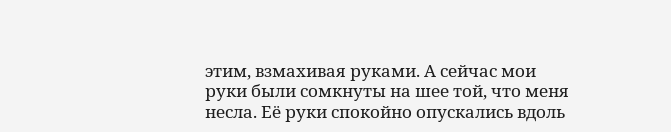этим, взмахивая руками. А сейчас мои руки были сомкнуты на шее той, что меня несла. Её руки спокойно опускались вдоль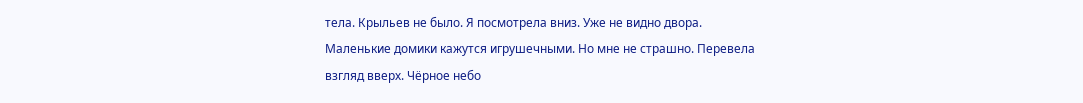тела. Крыльев не было. Я посмотрела вниз. Уже не видно двора. Маленькие домики кажутся игрушечными. Но мне не страшно. Перевела взгляд вверх. Чёрное небо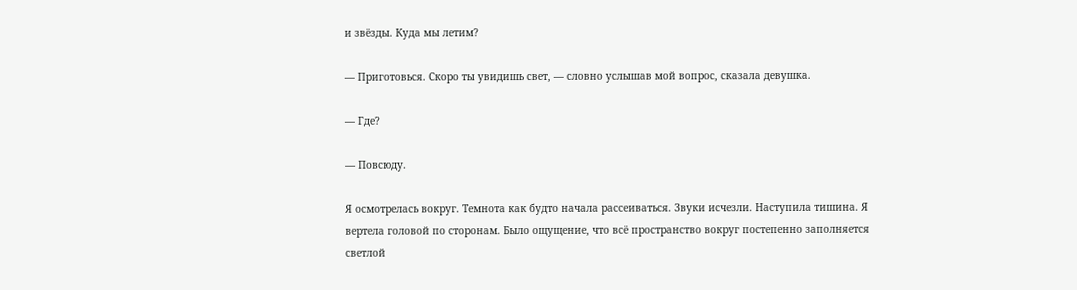и звёзды. Куда мы летим?

— Приготовься. Скоро ты увидишь свет, — словно услышав мой вопрос, сказала девушка.

— Где?

— Повсюду.

Я осмотрелась вокруг. Темнота как будто начала рассеиваться. Звуки исчезли. Наступила тишина. Я вертела головой по сторонам. Было ощущение, что всё пространство вокруг постепенно заполняется светлой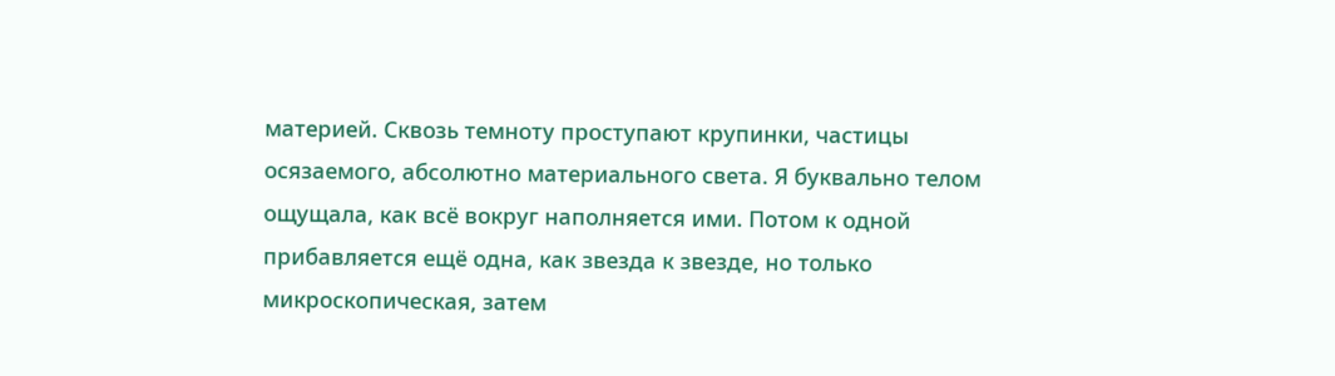материей. Сквозь темноту проступают крупинки, частицы осязаемого, абсолютно материального света. Я буквально телом ощущала, как всё вокруг наполняется ими. Потом к одной прибавляется ещё одна, как звезда к звезде, но только микроскопическая, затем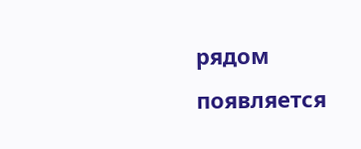рядом появляется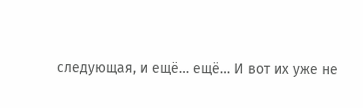следующая, и ещё… ещё… И вот их уже не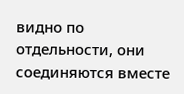видно по отдельности, они соединяются вместе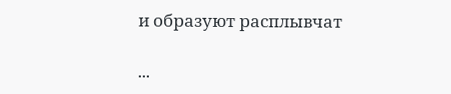и образуют расплывчат

...